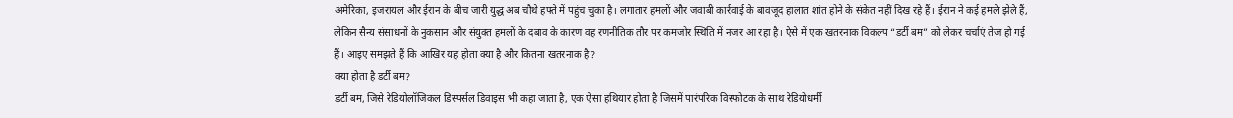अमेरिका, इजरायल और ईरान के बीच जारी युद्ध अब चौथे हफ्ते में पहुंच चुका है। लगातार हमलों और जवाबी कार्रवाई के बावजूद हालात शांत होने के संकेत नहीं दिख रहे हैं। ईरान ने कई हमले झेले हैं, लेकिन सैन्य संसाधनों के नुकसान और संयुक्त हमलों के दबाव के कारण वह रणनीतिक तौर पर कमजोर स्थिति में नजर आ रहा है। ऐसे में एक खतरनाक विकल्प “डर्टी बम” को लेकर चर्चाएं तेज हो गई हैं। आइए समझते हैं कि आखिर यह होता क्या है और कितना खतरनाक है?
क्या होता है डर्टी बम?
डर्टी बम, जिसे रेडियोलॉजिकल डिस्पर्सल डिवाइस भी कहा जाता है, एक ऐसा हथियार होता है जिसमें पारंपरिक विस्फोटक के साथ रेडियोधर्मी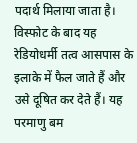पदार्थ मिलाया जाता है। विस्फोट के बाद यह रेडियोधर्मी तत्व आसपास के इलाके में फैल जाते हैं और उसे दूषित कर देते हैं। यह परमाणु बम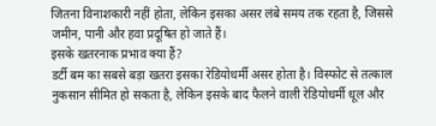जितना विनाशकारी नहीं होता, लेकिन इसका असर लंबे समय तक रहता है, जिससे जमीन, पानी और हवा प्रदूषित हो जाते हैं।
इसके खतरनाक प्रभाव क्या हैं?
डर्टी बम का सबसे बड़ा खतरा इसका रेडियोधर्मी असर होता है। विस्फोट से तत्काल नुकसान सीमित हो सकता है, लेकिन इसके बाद फैलने वाली रेडियोधर्मी धूल और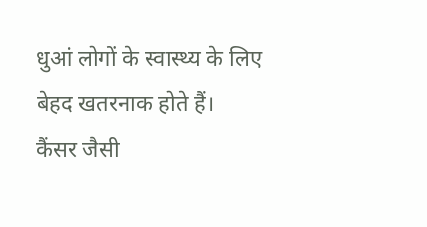धुआं लोगों के स्वास्थ्य के लिए बेहद खतरनाक होते हैं।
कैंसर जैसी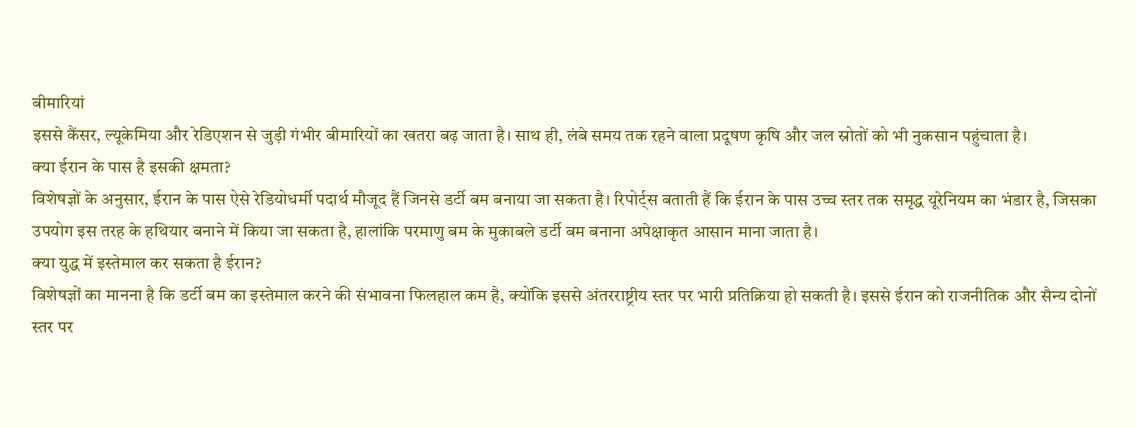बीमारियां
इससे कैंसर, ल्यूकेमिया और रेडिएशन से जुड़ी गंभीर बीमारियों का खतरा बढ़ जाता है। साथ ही, लंबे समय तक रहने वाला प्रदूषण कृषि और जल स्रोतों को भी नुकसान पहुंचाता है।
क्या ईरान के पास है इसकी क्षमता?
विशेषज्ञों के अनुसार, ईरान के पास ऐसे रेडियोधर्मी पदार्थ मौजूद हैं जिनसे डर्टी बम बनाया जा सकता है। रिपोर्ट्स बताती हैं कि ईरान के पास उच्च स्तर तक समृद्ध यूरेनियम का भंडार है, जिसका उपयोग इस तरह के हथियार बनाने में किया जा सकता है, हालांकि परमाणु बम के मुकाबले डर्टी बम बनाना अपेक्षाकृत आसान माना जाता है।
क्या युद्ध में इस्तेमाल कर सकता है ईरान?
विशेषज्ञों का मानना है कि डर्टी बम का इस्तेमाल करने की संभावना फिलहाल कम है, क्योंकि इससे अंतरराष्ट्रीय स्तर पर भारी प्रतिक्रिया हो सकती है। इससे ईरान को राजनीतिक और सैन्य दोनों स्तर पर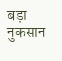बड़ा नुकसान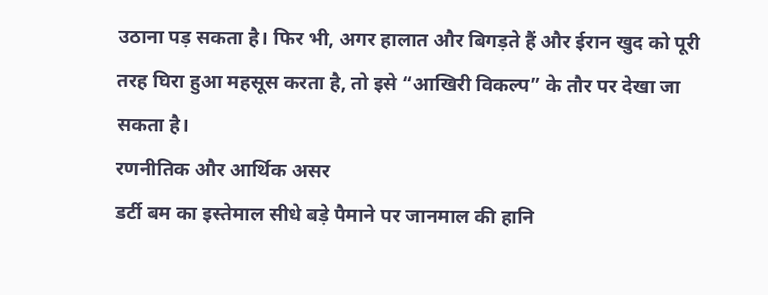उठाना पड़ सकता है। फिर भी, अगर हालात और बिगड़ते हैं और ईरान खुद को पूरी तरह घिरा हुआ महसूस करता है, तो इसे “आखिरी विकल्प” के तौर पर देखा जा सकता है।
रणनीतिक और आर्थिक असर
डर्टी बम का इस्तेमाल सीधे बड़े पैमाने पर जानमाल की हानि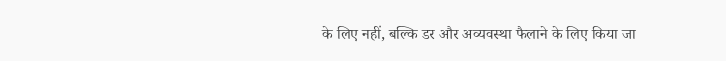के लिए नहीं, बल्कि डर और अव्यवस्था फैलाने के लिए किया जा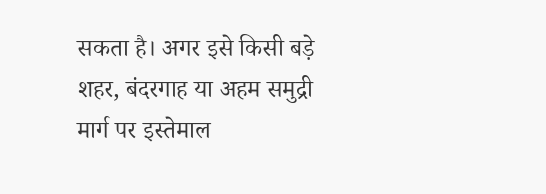सकता है। अगर इसे किसी बड़े शहर, बंदरगाह या अहम समुद्री मार्ग पर इस्तेमाल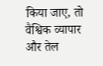किया जाए, तो वैश्विक व्यापार और तेल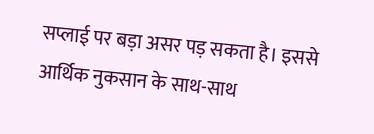सप्लाई पर बड़ा असर पड़ सकता है। इससे आर्थिक नुकसान के साथ-साथ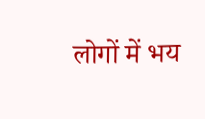लोगों में भय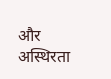और अस्थिरता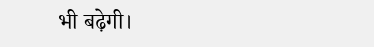भी बढ़ेगी।